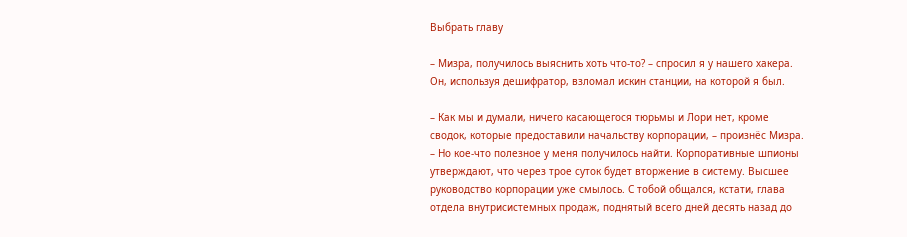Выбрать главу

– Мизра, получилось выяснить хоть что-то? – спросил я у нашего хакера. Он, используя дешифратор, взломал искин станции, на которой я был.

– Как мы и думали, ничего касающегося тюрьмы и Лори нет, кроме сводок, которые предоставили начальству корпорации, – произнёс Мизра. – Но кое-что полезное у меня получилось найти. Корпоративные шпионы утверждают, что через трое суток будет вторжение в систему. Высшее руководство корпорации уже смылось. С тобой общался, кстати, глава отдела внутрисистемных продаж, поднятый всего дней десять назад до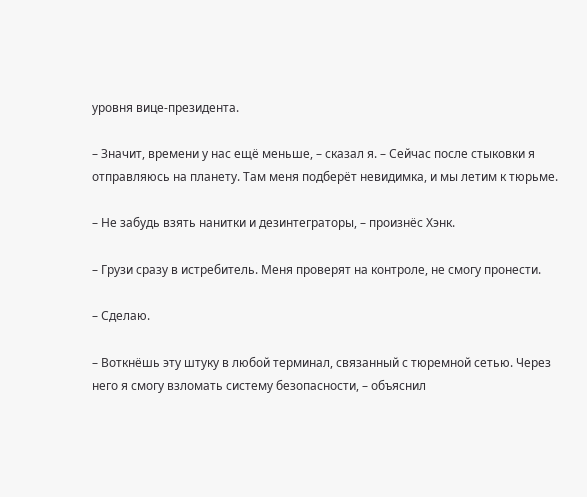уровня вице-президента.

– Значит, времени у нас ещё меньше, – сказал я. – Сейчас после стыковки я отправляюсь на планету. Там меня подберёт невидимка, и мы летим к тюрьме.

– Не забудь взять нанитки и дезинтеграторы, – произнёс Хэнк.

– Грузи сразу в истребитель. Меня проверят на контроле, не смогу пронести.

– Сделаю.

– Воткнёшь эту штуку в любой терминал, связанный с тюремной сетью. Через него я смогу взломать систему безопасности, – объяснил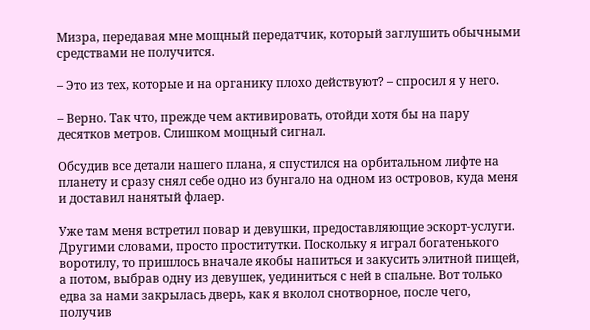Мизра, передавая мне мощный передатчик, который заглушить обычными средствами не получится.

– Это из тех, которые и на органику плохо действуют? – спросил я у него.

– Верно. Так что, прежде чем активировать, отойди хотя бы на пару десятков метров. Слишком мощный сигнал.

Обсудив все детали нашего плана, я спустился на орбитальном лифте на планету и сразу снял себе одно из бунгало на одном из островов, куда меня и доставил нанятый флаер.

Уже там меня встретил повар и девушки, предоставляющие эскорт-услуги. Другими словами, просто проститутки. Поскольку я играл богатенького воротилу, то пришлось вначале якобы напиться и закусить элитной пищей, а потом, выбрав одну из девушек, уединиться с ней в спальне. Вот только едва за нами закрылась дверь, как я вколол снотворное, после чего, получив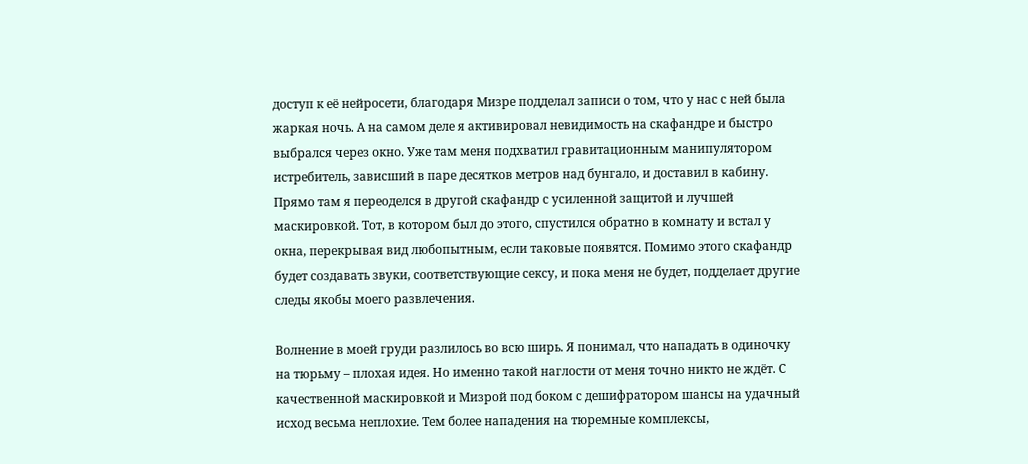доступ к её нейросети, благодаря Мизре подделал записи о том, что у нас с ней была жаркая ночь. А на самом деле я активировал невидимость на скафандре и быстро выбрался через окно. Уже там меня подхватил гравитационным манипулятором истребитель, зависший в паре десятков метров над бунгало, и доставил в кабину. Прямо там я переоделся в другой скафандр с усиленной защитой и лучшей маскировкой. Тот, в котором был до этого, спустился обратно в комнату и встал у окна, перекрывая вид любопытным, если таковые появятся. Помимо этого скафандр будет создавать звуки, соответствующие сексу, и пока меня не будет, подделает другие следы якобы моего развлечения.

Волнение в моей груди разлилось во всю ширь. Я понимал, что нападать в одиночку на тюрьму – плохая идея. Но именно такой наглости от меня точно никто не ждёт. С качественной маскировкой и Мизрой под боком с дешифратором шансы на удачный исход весьма неплохие. Тем более нападения на тюремные комплексы,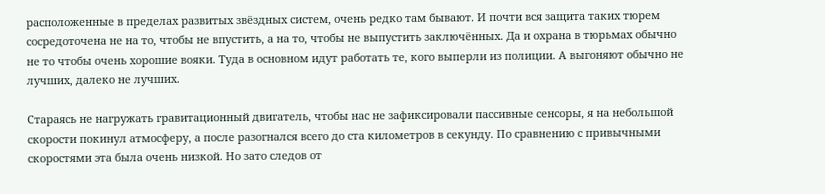расположенные в пределах развитых звёздных систем, очень редко там бывают. И почти вся защита таких тюрем сосредоточена не на то, чтобы не впустить, а на то, чтобы не выпустить заключённых. Да и охрана в тюрьмах обычно не то чтобы очень хорошие вояки. Туда в основном идут работать те, кого выперли из полиции. А выгоняют обычно не лучших, далеко не лучших.

Стараясь не нагружать гравитационный двигатель, чтобы нас не зафиксировали пассивные сенсоры, я на небольшой скорости покинул атмосферу, а после разогнался всего до ста километров в секунду. По сравнению с привычными скоростями эта была очень низкой. Но зато следов от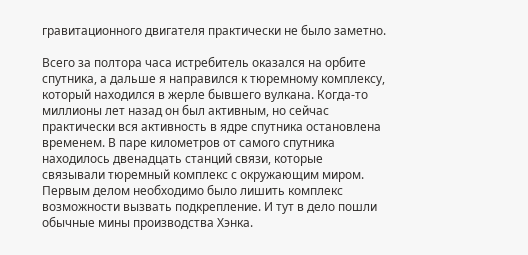гравитационного двигателя практически не было заметно.

Всего за полтора часа истребитель оказался на орбите спутника, а дальше я направился к тюремному комплексу, который находился в жерле бывшего вулкана. Когда-то миллионы лет назад он был активным, но сейчас практически вся активность в ядре спутника остановлена временем. В паре километров от самого спутника находилось двенадцать станций связи, которые связывали тюремный комплекс с окружающим миром. Первым делом необходимо было лишить комплекс возможности вызвать подкрепление. И тут в дело пошли обычные мины производства Хэнка.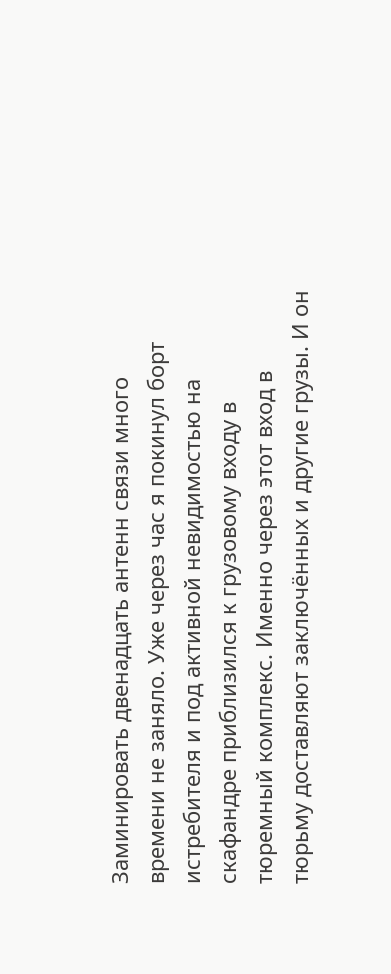Заминировать двенадцать антенн связи много времени не заняло. Уже через час я покинул борт истребителя и под активной невидимостью на скафандре приблизился к грузовому входу в тюремный комплекс. Именно через этот вход в тюрьму доставляют заключённых и другие грузы. И он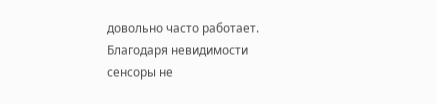довольно часто работает. Благодаря невидимости сенсоры не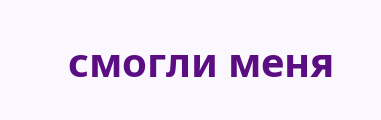смогли меня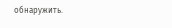обнаружить.